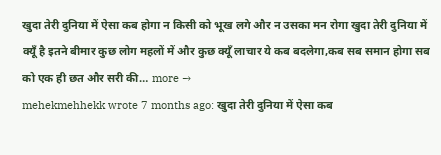खुदा तेरी दुनिया में ऐसा कब होगा न किसी को भूख लगे और न उसका मन रोगा खुदा तेरी दुनिया में क्यूँ है इतने बीमार कुछ लोग महलों में और कुछ क्यूँ लाचार ये कब बदलेगा,कब सब समान होगा सब को एक ही छत और सरी की… more →
mehekmehhekk wrote 7 months ago: खुदा तेरी दुनिया में ऐसा कब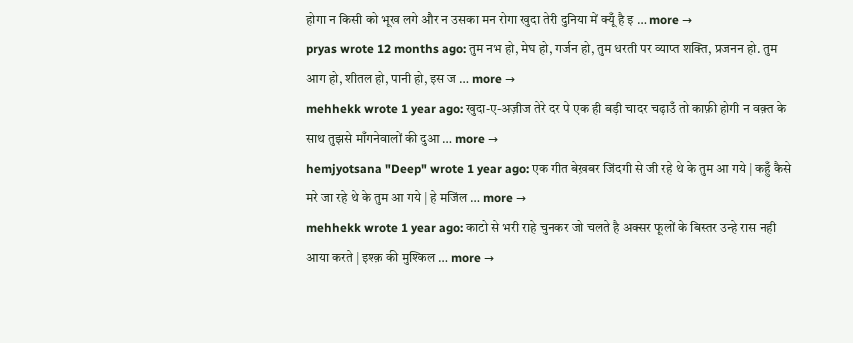होगा न किसी को भूख लगे और न उसका मन रोगा खुदा तेरी दुनिया में क्यूँ है इ … more →
pryas wrote 12 months ago: तुम नभ हो, मेघ हो, गर्जन हो, तुम धरती पर व्याप्त शक्ति, प्रजनन हो. तुम आग हो, शीतल हो, पानी हो, इस ज … more →
mehhekk wrote 1 year ago: खुदा-ए-अज़ीज तेरे दर पे एक ही बड़ी चादर चढ़ाउँ तो काफ़ी होगी न वक़्त के साथ तुझसे माँगनेवालों की दुआ … more →
hemjyotsana "Deep" wrote 1 year ago: एक गीत बेख़बर जिंदगी से जी रहे थे के तुम आ गये | कहुँ कैसे मरे जा रहे थे के तुम आ गये | हे मजिंल … more →
mehhekk wrote 1 year ago: काटो से भरी राहे चुनकर जो चलते है अक्सर फूलों के बिस्तर उन्हे रास नही आया करते | इश्क़ की मुश्किल … more →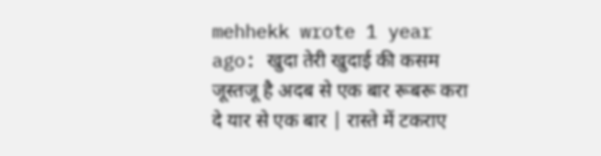mehhekk wrote 1 year ago: खुदा तेरी खुदाई की कसम जूस्तजू है अदब से एक बार रूबरू करा दे यार से एक बार | रास्ते में टकराए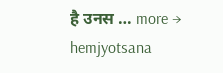है उनस … more →
hemjyotsana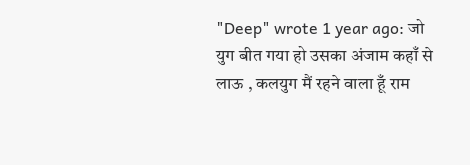"Deep" wrote 1 year ago: जो युग बीत गया हो उसका अंजाम कहाँ से लाऊ , कलयुग मैं रहने वाला हूँ राम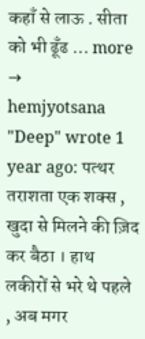कहाँ से लाऊ . सीता को भी ढूँढ … more →
hemjyotsana "Deep" wrote 1 year ago: पत्थर तराशता एक शक्स , खुदा से मिलने की ज़िद कर बैठा । हाथ लकीरों से भरे थे पहले , अब मगर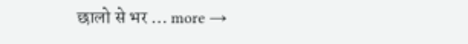छालो से भर … more →